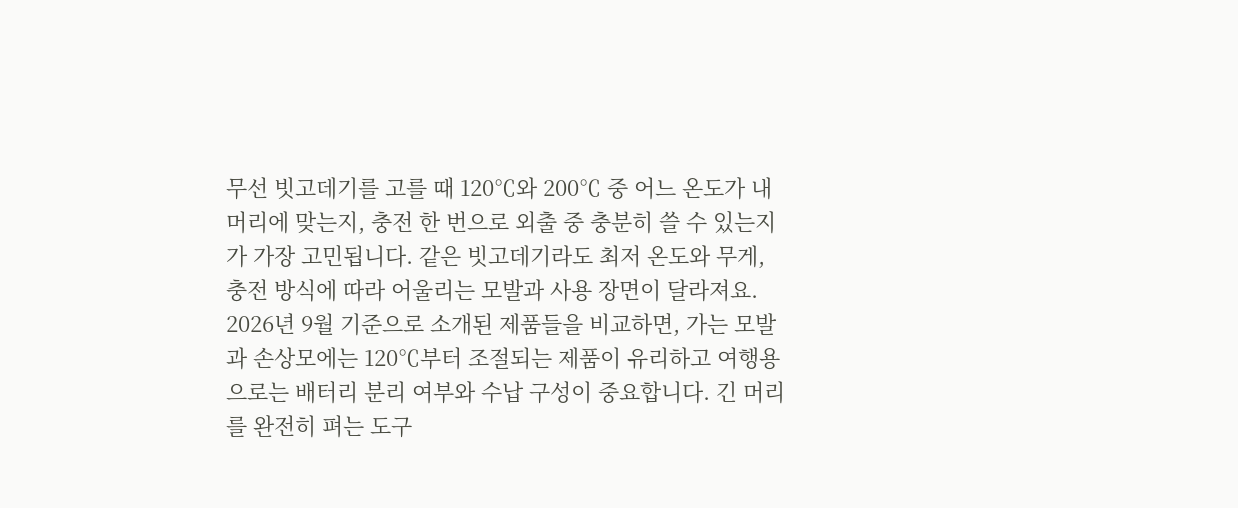무선 빗고데기를 고를 때 120℃와 200℃ 중 어느 온도가 내 머리에 맞는지, 충전 한 번으로 외출 중 충분히 쓸 수 있는지가 가장 고민됩니다. 같은 빗고데기라도 최저 온도와 무게, 충전 방식에 따라 어울리는 모발과 사용 장면이 달라져요.
2026년 9월 기준으로 소개된 제품들을 비교하면, 가는 모발과 손상모에는 120℃부터 조절되는 제품이 유리하고 여행용으로는 배터리 분리 여부와 수납 구성이 중요합니다. 긴 머리를 완전히 펴는 도구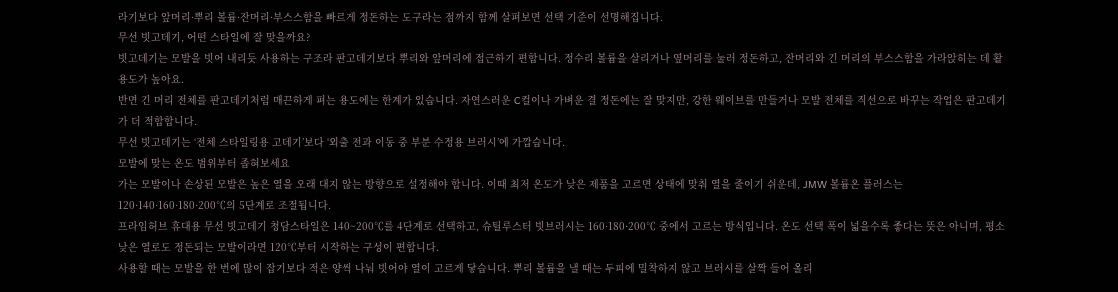라기보다 앞머리·뿌리 볼륨·잔머리·부스스함을 빠르게 정돈하는 도구라는 점까지 함께 살펴보면 선택 기준이 선명해집니다.
무선 빗고데기, 어떤 스타일에 잘 맞을까요?
빗고데기는 모발을 빗어 내리듯 사용하는 구조라 판고데기보다 뿌리와 앞머리에 접근하기 편합니다. 정수리 볼륨을 살리거나 옆머리를 눌러 정돈하고, 잔머리와 긴 머리의 부스스함을 가라앉히는 데 활용도가 높아요.
반면 긴 머리 전체를 판고데기처럼 매끈하게 펴는 용도에는 한계가 있습니다. 자연스러운 C컬이나 가벼운 결 정돈에는 잘 맞지만, 강한 웨이브를 만들거나 모발 전체를 직선으로 바꾸는 작업은 판고데기가 더 적합합니다.
무선 빗고데기는 ‘전체 스타일링용 고데기’보다 ‘외출 전과 이동 중 부분 수정용 브러시’에 가깝습니다.
모발에 맞는 온도 범위부터 좁혀보세요
가는 모발이나 손상된 모발은 높은 열을 오래 대지 않는 방향으로 설정해야 합니다. 이때 최저 온도가 낮은 제품을 고르면 상태에 맞춰 열을 줄이기 쉬운데, JMW 볼륨온 플러스는 120·140·160·180·200℃의 5단계로 조절됩니다.
프라임허브 휴대용 무선 빗고데기 청담스타일은 140~200℃를 4단계로 선택하고, 슈틸루스터 빗브러시는 160·180·200℃ 중에서 고르는 방식입니다. 온도 선택 폭이 넓을수록 좋다는 뜻은 아니며, 평소 낮은 열로도 정돈되는 모발이라면 120℃부터 시작하는 구성이 편합니다.
사용할 때는 모발을 한 번에 많이 잡기보다 적은 양씩 나눠 빗어야 열이 고르게 닿습니다. 뿌리 볼륨을 낼 때는 두피에 밀착하지 않고 브러시를 살짝 들어 올리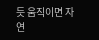듯 움직이면 자연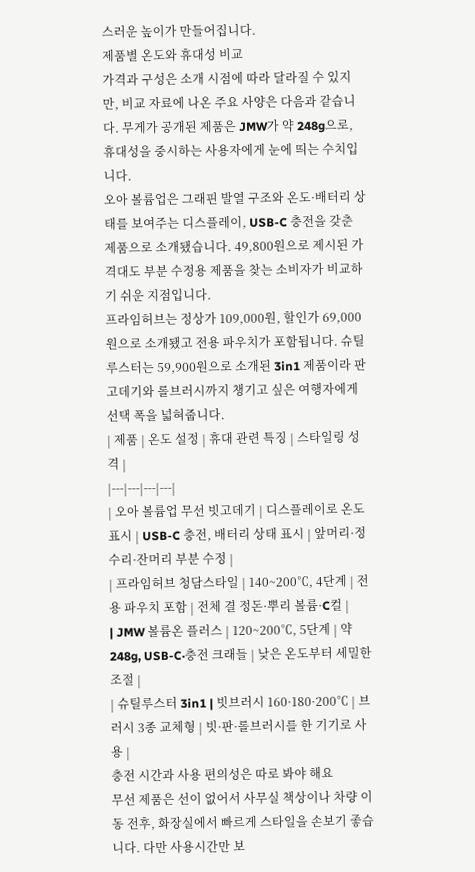스러운 높이가 만들어집니다.
제품별 온도와 휴대성 비교
가격과 구성은 소개 시점에 따라 달라질 수 있지만, 비교 자료에 나온 주요 사양은 다음과 같습니다. 무게가 공개된 제품은 JMW가 약 248g으로, 휴대성을 중시하는 사용자에게 눈에 띄는 수치입니다.
오아 볼륨업은 그래핀 발열 구조와 온도·배터리 상태를 보여주는 디스플레이, USB-C 충전을 갖춘 제품으로 소개됐습니다. 49,800원으로 제시된 가격대도 부분 수정용 제품을 찾는 소비자가 비교하기 쉬운 지점입니다.
프라임허브는 정상가 109,000원, 할인가 69,000원으로 소개됐고 전용 파우치가 포함됩니다. 슈틸루스터는 59,900원으로 소개된 3in1 제품이라 판고데기와 롤브러시까지 챙기고 싶은 여행자에게 선택 폭을 넓혀줍니다.
| 제품 | 온도 설정 | 휴대 관련 특징 | 스타일링 성격 |
|---|---|---|---|
| 오아 볼륨업 무선 빗고데기 | 디스플레이로 온도 표시 | USB-C 충전, 배터리 상태 표시 | 앞머리·정수리·잔머리 부분 수정 |
| 프라임허브 청담스타일 | 140~200℃, 4단계 | 전용 파우치 포함 | 전체 결 정돈·뿌리 볼륨·C컬 |
| JMW 볼륨온 플러스 | 120~200℃, 5단계 | 약 248g, USB-C·충전 크래들 | 낮은 온도부터 세밀한 조절 |
| 슈틸루스터 3in1 | 빗브러시 160·180·200℃ | 브러시 3종 교체형 | 빗·판·롤브러시를 한 기기로 사용 |
충전 시간과 사용 편의성은 따로 봐야 해요
무선 제품은 선이 없어서 사무실 책상이나 차량 이동 전후, 화장실에서 빠르게 스타일을 손보기 좋습니다. 다만 사용시간만 보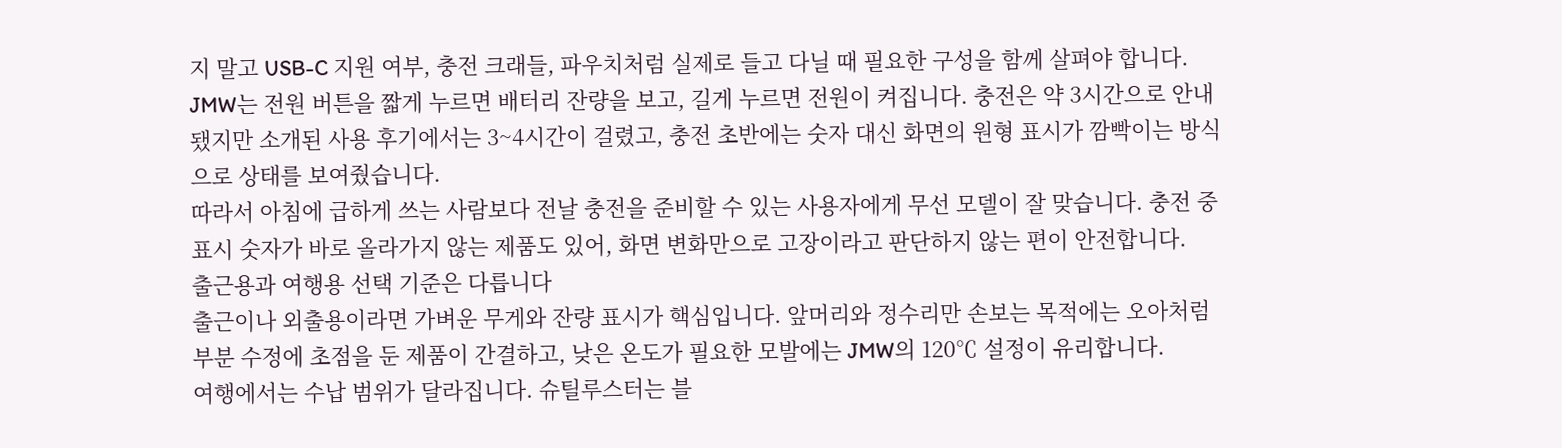지 말고 USB-C 지원 여부, 충전 크래들, 파우치처럼 실제로 들고 다닐 때 필요한 구성을 함께 살펴야 합니다.
JMW는 전원 버튼을 짧게 누르면 배터리 잔량을 보고, 길게 누르면 전원이 켜집니다. 충전은 약 3시간으로 안내됐지만 소개된 사용 후기에서는 3~4시간이 걸렸고, 충전 초반에는 숫자 대신 화면의 원형 표시가 깜빡이는 방식으로 상태를 보여줬습니다.
따라서 아침에 급하게 쓰는 사람보다 전날 충전을 준비할 수 있는 사용자에게 무선 모델이 잘 맞습니다. 충전 중 표시 숫자가 바로 올라가지 않는 제품도 있어, 화면 변화만으로 고장이라고 판단하지 않는 편이 안전합니다.
출근용과 여행용 선택 기준은 다릅니다
출근이나 외출용이라면 가벼운 무게와 잔량 표시가 핵심입니다. 앞머리와 정수리만 손보는 목적에는 오아처럼 부분 수정에 초점을 둔 제품이 간결하고, 낮은 온도가 필요한 모발에는 JMW의 120℃ 설정이 유리합니다.
여행에서는 수납 범위가 달라집니다. 슈틸루스터는 블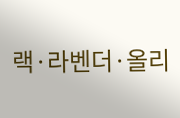랙·라벤더·올리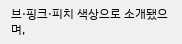브·핑크·피치 색상으로 소개됐으며,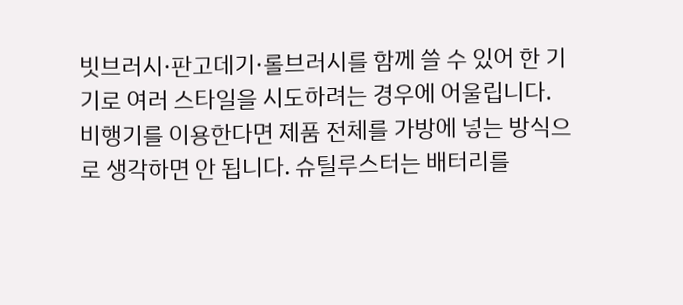빗브러시·판고데기·롤브러시를 함께 쓸 수 있어 한 기기로 여러 스타일을 시도하려는 경우에 어울립니다.
비행기를 이용한다면 제품 전체를 가방에 넣는 방식으로 생각하면 안 됩니다. 슈틸루스터는 배터리를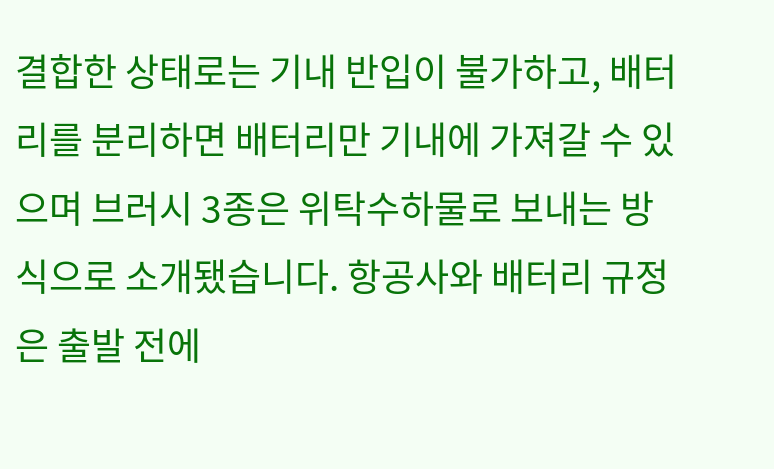결합한 상태로는 기내 반입이 불가하고, 배터리를 분리하면 배터리만 기내에 가져갈 수 있으며 브러시 3종은 위탁수하물로 보내는 방식으로 소개됐습니다. 항공사와 배터리 규정은 출발 전에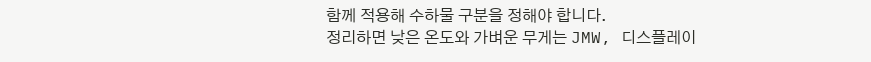함께 적용해 수하물 구분을 정해야 합니다.
정리하면 낮은 온도와 가벼운 무게는 JMW, 디스플레이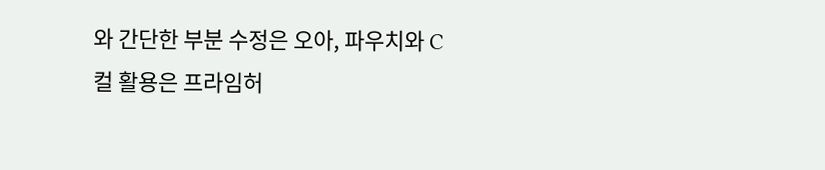와 간단한 부분 수정은 오아, 파우치와 C컬 활용은 프라임허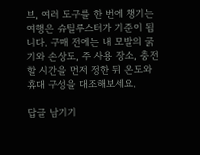브, 여러 도구를 한 번에 챙기는 여행은 슈틸루스터가 기준이 됩니다. 구매 전에는 내 모발의 굵기와 손상도, 주 사용 장소, 충전할 시간을 먼저 정한 뒤 온도와 휴대 구성을 대조해보세요.

답글 남기기